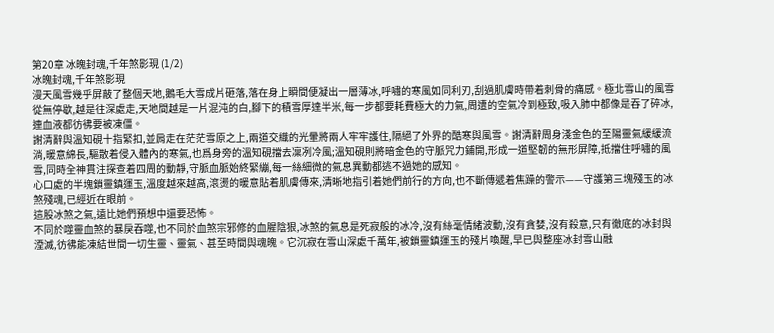第20章 冰魄封魂,千年煞影現 (1/2)
冰魄封魂,千年煞影現
漫天風雪幾乎屏蔽了整個天地,鵝毛大雪成片砸落,落在身上瞬間便凝出一層薄冰,呼嘯的寒風如同利刃,刮過肌膚時帶着刺骨的痛感。極北雪山的風雪從無停歇,越是往深處走,天地間越是一片混沌的白,腳下的積雪厚達半米,每一步都要耗費極大的力氣,周遭的空氣冷到極致,吸入肺中都像是吞了碎冰,連血液都彷彿要被凍僵。
謝清辭與溫知硯十指緊扣,並肩走在茫茫雪原之上,兩道交織的光暈將兩人牢牢護住,隔絕了外界的酷寒與風雪。謝清辭周身淺金色的至陽靈氣緩緩流淌,暖意綿長,驅散着侵入體內的寒氣,也爲身旁的溫知硯擋去凜冽冷風;溫知硯則將暗金色的守脈咒力鋪開,形成一道堅韌的無形屏障,抵擋住呼嘯的風雪,同時全神貫注探查着四周的動靜,守脈血脈始終緊繃,每一絲細微的氣息異動都逃不過她的感知。
心口處的半塊鎖靈鎮運玉,溫度越來越高,滾燙的暖意貼着肌膚傳來,清晰地指引着她們前行的方向,也不斷傳遞着焦躁的警示——守護第三塊殘玉的冰煞殘魂,已經近在眼前。
這股冰煞之氣,遠比她們預想中還要恐怖。
不同於噬靈血煞的暴戾吞噬,也不同於血煞宗邪修的血腥陰狠,冰煞的氣息是死寂般的冰冷,沒有絲毫情緒波動,沒有貪婪,沒有殺意,只有徹底的冰封與湮滅,彷彿能凍結世間一切生靈、靈氣、甚至時間與魂魄。它沉寂在雪山深處千萬年,被鎖靈鎮運玉的殘片喚醒,早已與整座冰封雪山融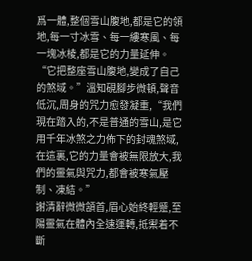爲一體,整個雪山腹地,都是它的領地,每一寸冰雪、每一縷寒風、每一塊冰棱,都是它的力量延伸。
“它把整座雪山腹地,變成了自己的煞域。”溫知硯腳步微頓,聲音低沉,周身的咒力愈發凝重,“我們現在踏入的,不是普通的雪山,是它用千年冰煞之力佈下的封魂煞域,在這裏,它的力量會被無限放大,我們的靈氣與咒力,都會被寒氣壓制、凍結。”
謝清辭微微頷首,眉心始終輕蹙,至陽靈氣在體內全速運轉,抵禦着不斷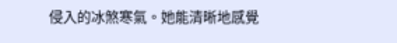侵入的冰煞寒氣。她能清晰地感覺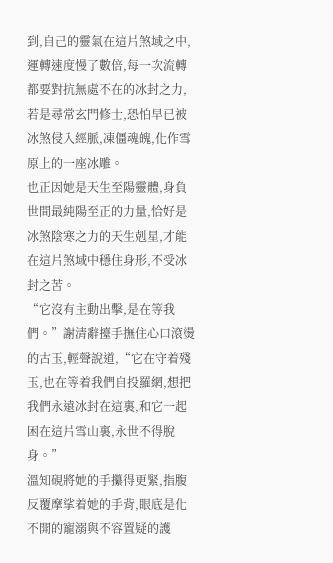到,自己的靈氣在這片煞域之中,運轉速度慢了數倍,每一次流轉都要對抗無處不在的冰封之力,若是尋常玄門修士,恐怕早已被冰煞侵入經脈,凍僵魂魄,化作雪原上的一座冰雕。
也正因她是天生至陽靈體,身負世間最純陽至正的力量,恰好是冰煞陰寒之力的天生剋星,才能在這片煞域中穩住身形,不受冰封之苦。
“它沒有主動出擊,是在等我們。”謝清辭擡手撫住心口滾燙的古玉,輕聲說道,“它在守着殘玉,也在等着我們自投羅網,想把我們永遠冰封在這裏,和它一起困在這片雪山裏,永世不得脫身。”
溫知硯將她的手攥得更緊,指腹反覆摩挲着她的手背,眼底是化不開的寵溺與不容置疑的護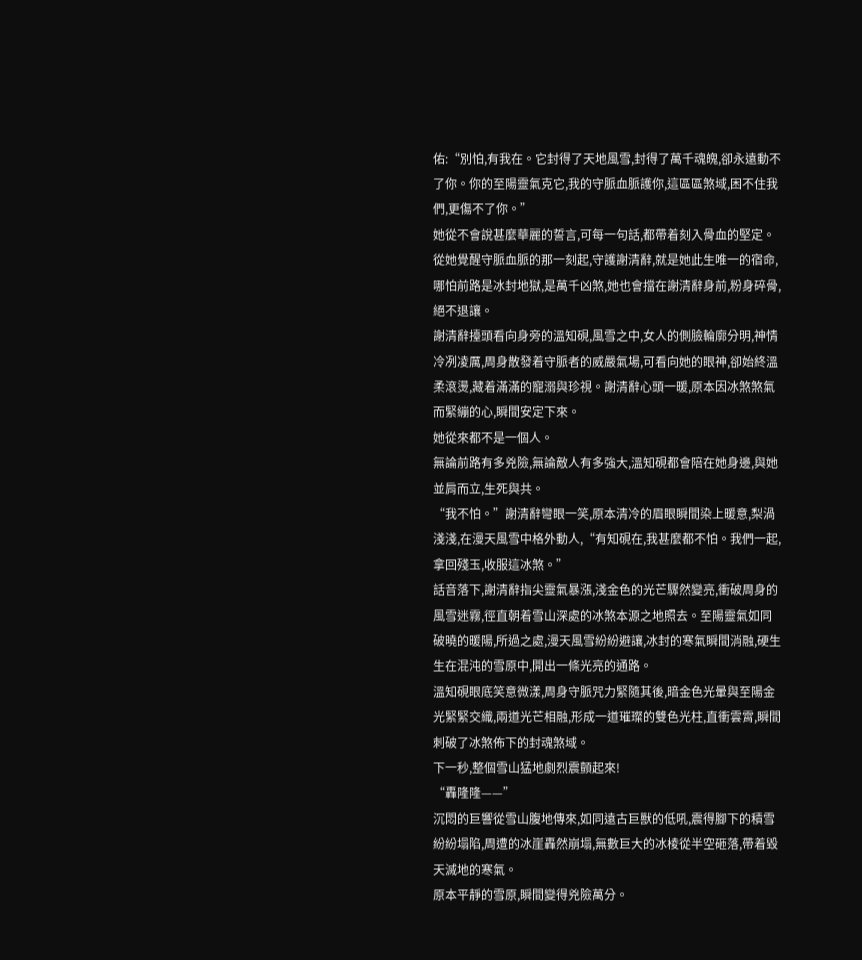佑:“別怕,有我在。它封得了天地風雪,封得了萬千魂魄,卻永遠動不了你。你的至陽靈氣克它,我的守脈血脈護你,這區區煞域,困不住我們,更傷不了你。”
她從不會說甚麼華麗的誓言,可每一句話,都帶着刻入骨血的堅定。從她覺醒守脈血脈的那一刻起,守護謝清辭,就是她此生唯一的宿命,哪怕前路是冰封地獄,是萬千凶煞,她也會擋在謝清辭身前,粉身碎骨,絕不退讓。
謝清辭擡頭看向身旁的溫知硯,風雪之中,女人的側臉輪廓分明,神情冷冽凌厲,周身散發着守脈者的威嚴氣場,可看向她的眼神,卻始終溫柔滾燙,藏着滿滿的寵溺與珍視。謝清辭心頭一暖,原本因冰煞煞氣而緊繃的心,瞬間安定下來。
她從來都不是一個人。
無論前路有多兇險,無論敵人有多強大,溫知硯都會陪在她身邊,與她並肩而立,生死與共。
“我不怕。”謝清辭彎眼一笑,原本清冷的眉眼瞬間染上暖意,梨渦淺淺,在漫天風雪中格外動人,“有知硯在,我甚麼都不怕。我們一起,拿回殘玉,收服這冰煞。”
話音落下,謝清辭指尖靈氣暴漲,淺金色的光芒驟然變亮,衝破周身的風雪迷霧,徑直朝着雪山深處的冰煞本源之地照去。至陽靈氣如同破曉的暖陽,所過之處,漫天風雪紛紛避讓,冰封的寒氣瞬間消融,硬生生在混沌的雪原中,開出一條光亮的通路。
溫知硯眼底笑意微漾,周身守脈咒力緊隨其後,暗金色光暈與至陽金光緊緊交織,兩道光芒相融,形成一道璀璨的雙色光柱,直衝雲霄,瞬間刺破了冰煞佈下的封魂煞域。
下一秒,整個雪山猛地劇烈震顫起來!
“轟隆隆——”
沉悶的巨響從雪山腹地傳來,如同遠古巨獸的低吼,震得腳下的積雪紛紛塌陷,周遭的冰崖轟然崩塌,無數巨大的冰棱從半空砸落,帶着毀天滅地的寒氣。
原本平靜的雪原,瞬間變得兇險萬分。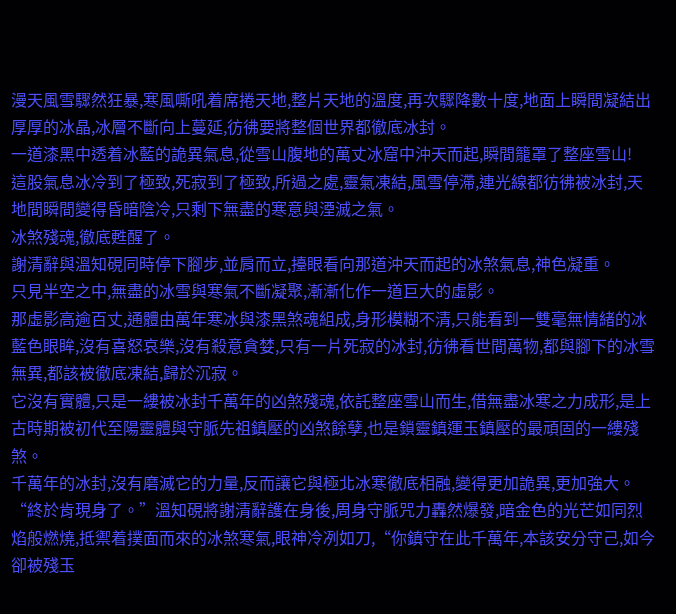漫天風雪驟然狂暴,寒風嘶吼着席捲天地,整片天地的溫度,再次驟降數十度,地面上瞬間凝結出厚厚的冰晶,冰層不斷向上蔓延,彷彿要將整個世界都徹底冰封。
一道漆黑中透着冰藍的詭異氣息,從雪山腹地的萬丈冰窟中沖天而起,瞬間籠罩了整座雪山!
這股氣息冰冷到了極致,死寂到了極致,所過之處,靈氣凍結,風雪停滯,連光線都彷彿被冰封,天地間瞬間變得昏暗陰冷,只剩下無盡的寒意與湮滅之氣。
冰煞殘魂,徹底甦醒了。
謝清辭與溫知硯同時停下腳步,並肩而立,擡眼看向那道沖天而起的冰煞氣息,神色凝重。
只見半空之中,無盡的冰雪與寒氣不斷凝聚,漸漸化作一道巨大的虛影。
那虛影高逾百丈,通體由萬年寒冰與漆黑煞魂組成,身形模糊不清,只能看到一雙毫無情緒的冰藍色眼眸,沒有喜怒哀樂,沒有殺意貪婪,只有一片死寂的冰封,彷彿看世間萬物,都與腳下的冰雪無異,都該被徹底凍結,歸於沉寂。
它沒有實體,只是一縷被冰封千萬年的凶煞殘魂,依託整座雪山而生,借無盡冰寒之力成形,是上古時期被初代至陽靈體與守脈先祖鎮壓的凶煞餘孽,也是鎖靈鎮運玉鎮壓的最頑固的一縷殘煞。
千萬年的冰封,沒有磨滅它的力量,反而讓它與極北冰寒徹底相融,變得更加詭異,更加強大。
“終於肯現身了。”溫知硯將謝清辭護在身後,周身守脈咒力轟然爆發,暗金色的光芒如同烈焰般燃燒,抵禦着撲面而來的冰煞寒氣,眼神冷冽如刀,“你鎮守在此千萬年,本該安分守己,如今卻被殘玉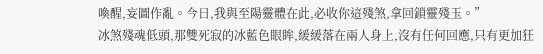喚醒,妄圖作亂。今日,我與至陽靈體在此,必收你這殘煞,拿回鎖靈殘玉。”
冰煞殘魂低頭,那雙死寂的冰藍色眼眸,緩緩落在兩人身上,沒有任何回應,只有更加狂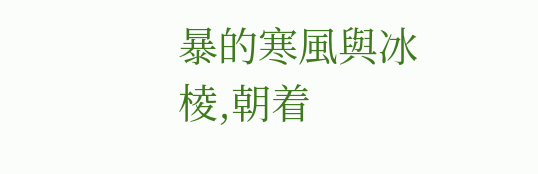暴的寒風與冰棱,朝着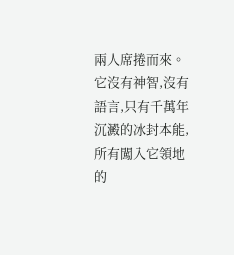兩人席捲而來。
它沒有神智,沒有語言,只有千萬年沉澱的冰封本能,所有闖入它領地的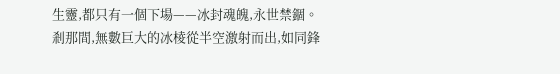生靈,都只有一個下場——冰封魂魄,永世禁錮。
剎那間,無數巨大的冰棱從半空激射而出,如同鋒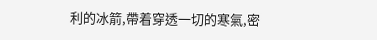利的冰箭,帶着穿透一切的寒氣,密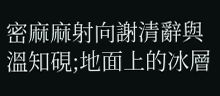密麻麻射向謝清辭與溫知硯;地面上的冰層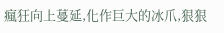瘋狂向上蔓延,化作巨大的冰爪,狠狠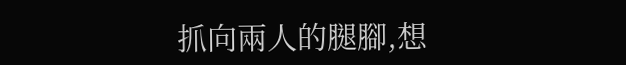抓向兩人的腿腳,想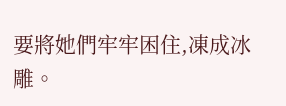要將她們牢牢困住,凍成冰雕。